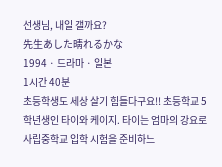선생님, 내일 갤까요?
先生あした晴れるかな
1994 · 드라마 · 일본
1시간 40분
초등학생도 세상 살기 힘들다구요!! 초등학교 5학년생인 타이와 케이지. 타이는 엄마의 강요로 사립중학교 입학 시험을 준비하느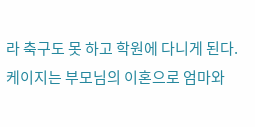라 축구도 못 하고 학원에 다니게 된다. 케이지는 부모님의 이혼으로 엄마와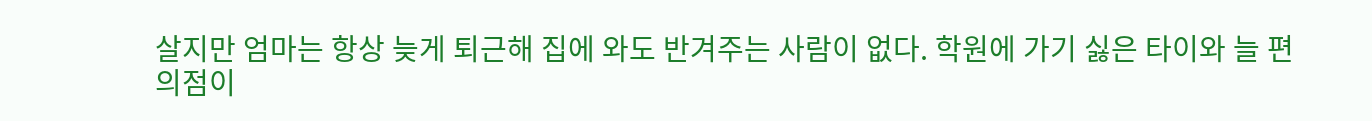살지만 엄마는 항상 늦게 퇴근해 집에 와도 반겨주는 사람이 없다. 학원에 가기 싫은 타이와 늘 편의점이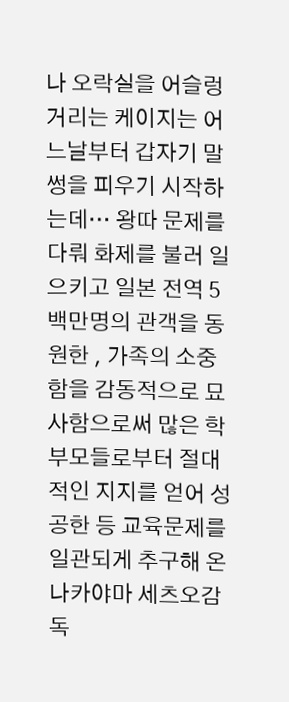나 오락실을 어슬렁 거리는 케이지는 어느날부터 갑자기 말썽을 피우기 시작하는데… 왕따 문제를 다뤄 화제를 불러 일으키고 일본 전역 5백만명의 관객을 동원한 , 가족의 소중함을 감동적으로 묘사함으로써 많은 학부모들로부터 절대적인 지지를 얻어 성공한 등 교육문제를 일관되게 추구해 온 나카야마 세츠오감독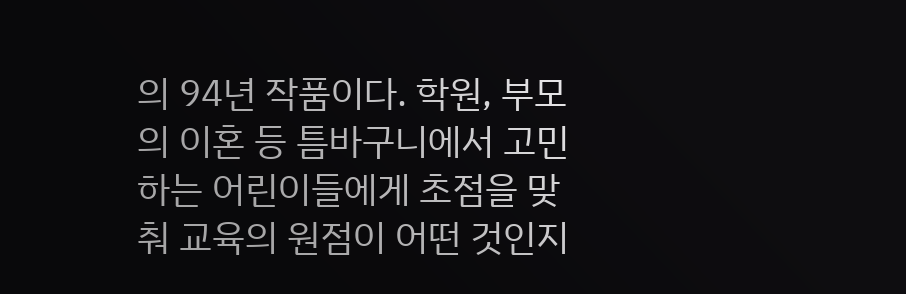의 94년 작품이다. 학원, 부모의 이혼 등 틈바구니에서 고민하는 어린이들에게 초점을 맞춰 교육의 원점이 어떤 것인지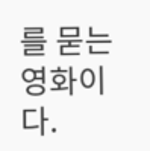를 묻는 영화이다.